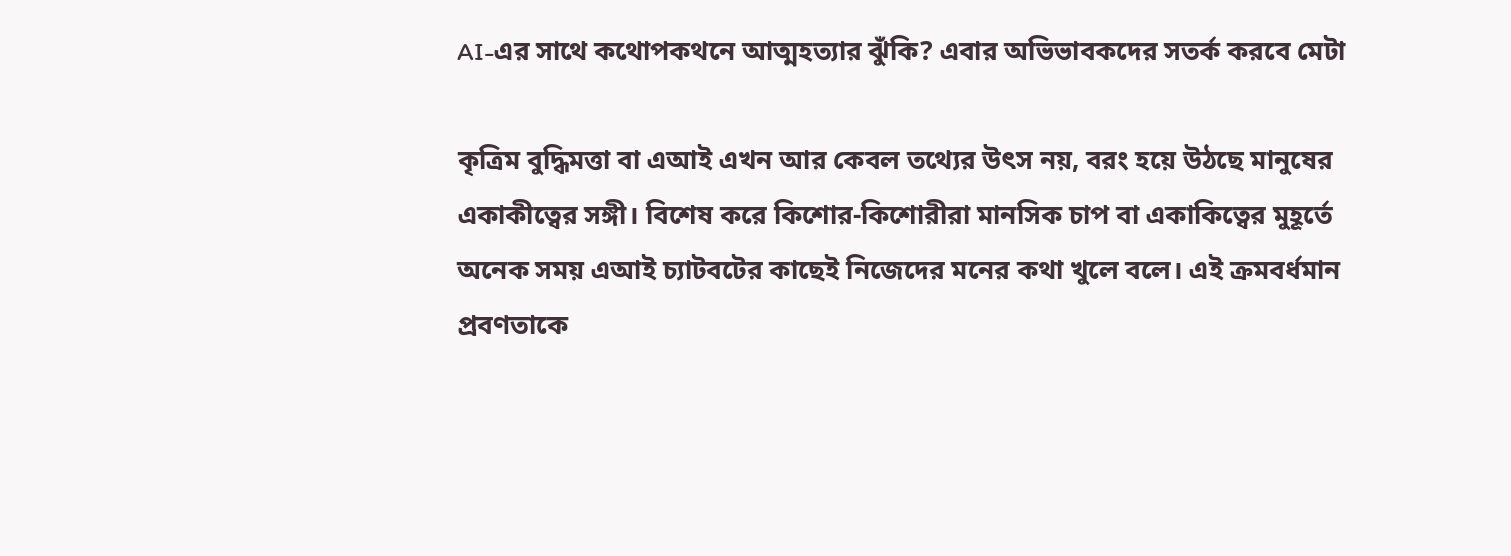AI-এর সাথে কথোপকথনে আত্মহত্যার ঝুঁকি? এবার অভিভাবকদের সতর্ক করবে মেটা

কৃত্রিম বুদ্ধিমত্তা বা এআই এখন আর কেবল তথ্যের উৎস নয়, বরং হয়ে উঠছে মানুষের একাকীত্বের সঙ্গী। বিশেষ করে কিশোর-কিশোরীরা মানসিক চাপ বা একাকিত্বের মুহূর্তে অনেক সময় এআই চ্যাটবটের কাছেই নিজেদের মনের কথা খুলে বলে। এই ক্রমবর্ধমান প্রবণতাকে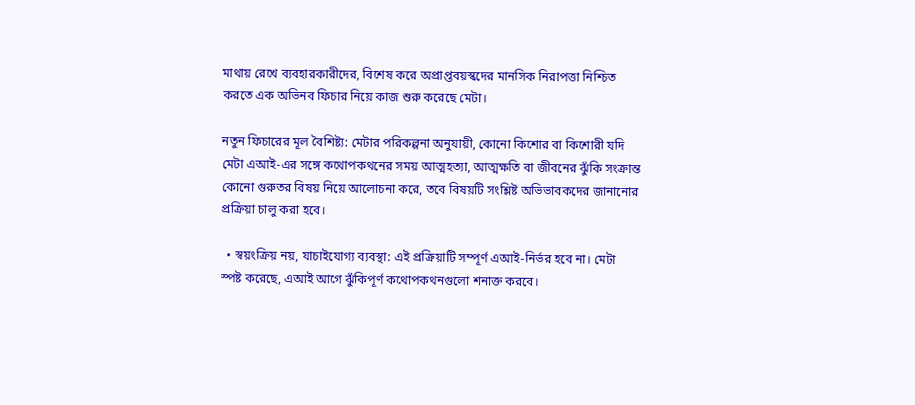মাথায় রেখে ব্যবহারকারীদের, বিশেষ করে অপ্রাপ্তবয়স্কদের মানসিক নিরাপত্তা নিশ্চিত করতে এক অভিনব ফিচার নিয়ে কাজ শুরু করেছে মেটা।

নতুন ফিচারের মূল বৈশিষ্ট্য: মেটার পরিকল্পনা অনুযায়ী, কোনো কিশোর বা কিশোরী যদি মেটা এআই-এর সঙ্গে কথোপকথনের সময় আত্মহত্যা, আত্মক্ষতি বা জীবনের ঝুঁকি সংক্রান্ত কোনো গুরুতর বিষয় নিয়ে আলোচনা করে, তবে বিষয়টি সংশ্লিষ্ট অভিভাবকদের জানানোর প্রক্রিয়া চালু করা হবে।

  • স্বয়ংক্রিয় নয়, যাচাইযোগ্য ব্যবস্থা: এই প্রক্রিয়াটি সম্পূর্ণ এআই-নির্ভর হবে না। মেটা স্পষ্ট করেছে, এআই আগে ঝুঁকিপূর্ণ কথোপকথনগুলো শনাক্ত করবে।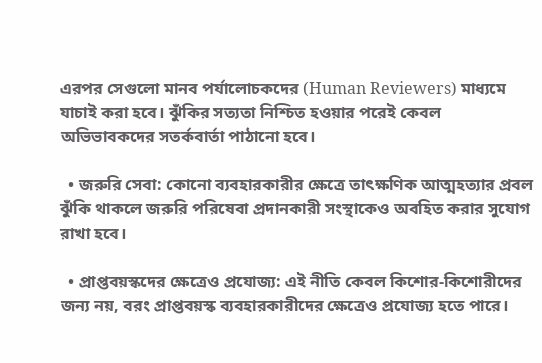এরপর সেগুলো মানব পর্যালোচকদের (Human Reviewers) মাধ্যমে যাচাই করা হবে। ঝুঁকির সত্যতা নিশ্চিত হওয়ার পরেই কেবল অভিভাবকদের সতর্কবার্তা পাঠানো হবে।

  • জরুরি সেবা: কোনো ব্যবহারকারীর ক্ষেত্রে তাৎক্ষণিক আত্মহত্যার প্রবল ঝুঁকি থাকলে জরুরি পরিষেবা প্রদানকারী সংস্থাকেও অবহিত করার সুযোগ রাখা হবে।

  • প্রাপ্তবয়স্কদের ক্ষেত্রেও প্রযোজ্য: এই নীতি কেবল কিশোর-কিশোরীদের জন্য নয়, বরং প্রাপ্তবয়স্ক ব্যবহারকারীদের ক্ষেত্রেও প্রযোজ্য হতে পারে।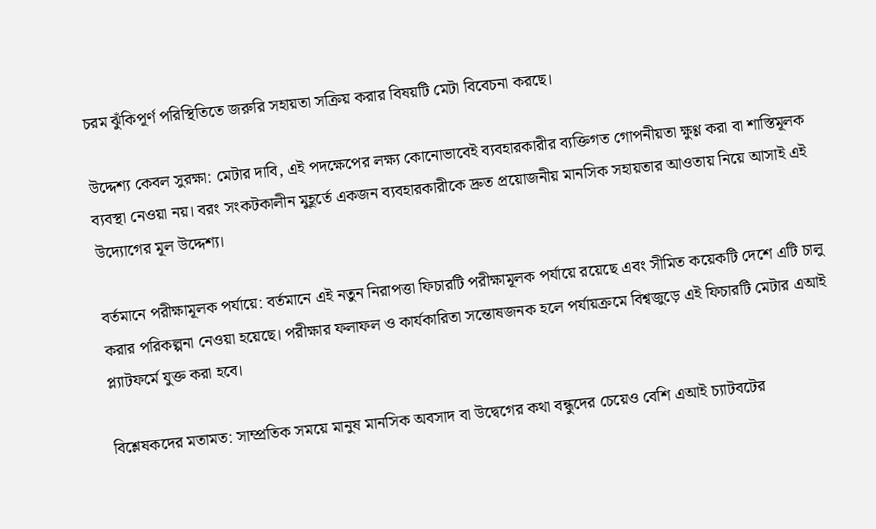চরম ঝুঁকিপূর্ণ পরিস্থিতিতে জরুরি সহায়তা সক্রিয় করার বিষয়টি মেটা বিবেচনা করছে।

উদ্দেশ্য কেবল সুরক্ষা: মেটার দাবি, এই পদক্ষেপের লক্ষ্য কোনোভাবেই ব্যবহারকারীর ব্যক্তিগত গোপনীয়তা ক্ষুণ্ণ করা বা শাস্তিমূলক ব্যবস্থা নেওয়া নয়। বরং সংকটকালীন মুহূর্তে একজন ব্যবহারকারীকে দ্রুত প্রয়োজনীয় মানসিক সহায়তার আওতায় নিয়ে আসাই এই উদ্যোগের মূল উদ্দেশ্য।

বর্তমানে পরীক্ষামূলক পর্যায়ে: বর্তমানে এই নতুন নিরাপত্তা ফিচারটি পরীক্ষামূলক পর্যায়ে রয়েছে এবং সীমিত কয়েকটি দেশে এটি চালু করার পরিকল্পনা নেওয়া হয়েছে। পরীক্ষার ফলাফল ও কার্যকারিতা সন্তোষজনক হলে পর্যায়ক্রমে বিশ্বজুড়ে এই ফিচারটি মেটার এআই প্ল্যাটফর্মে যুক্ত করা হবে।

বিশ্লেষকদের মতামত: সাম্প্রতিক সময়ে মানুষ মানসিক অবসাদ বা উদ্বেগের কথা বন্ধুদের চেয়েও বেশি এআই চ্যাটবটের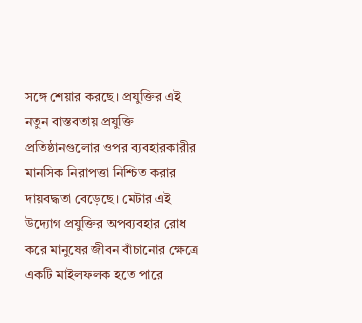সঙ্গে শেয়ার করছে। প্রযুক্তির এই নতুন বাস্তবতায় প্রযুক্তি প্রতিষ্ঠানগুলোর ওপর ব্যবহারকারীর মানসিক নিরাপত্তা নিশ্চিত করার দায়বদ্ধতা বেড়েছে। মেটার এই উদ্যোগ প্রযুক্তির অপব্যবহার রোধ করে মানুষের জীবন বাঁচানোর ক্ষেত্রে একটি মাইলফলক হতে পারে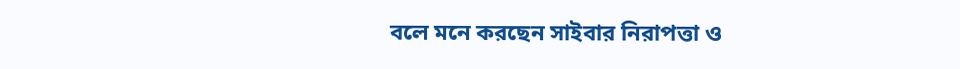বলে মনে করছেন সাইবার নিরাপত্তা ও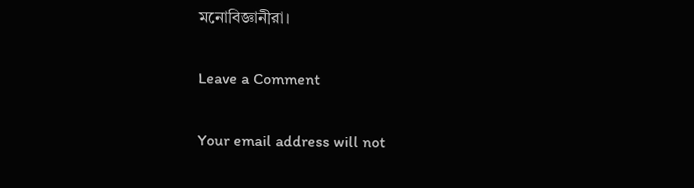মনোবিজ্ঞানীরা।

Leave a Comment

Your email address will not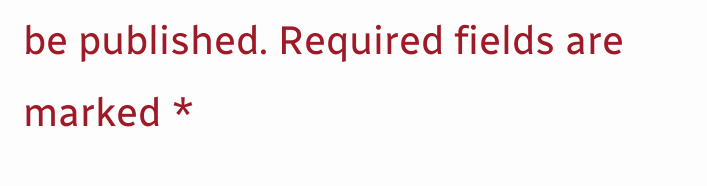be published. Required fields are marked *